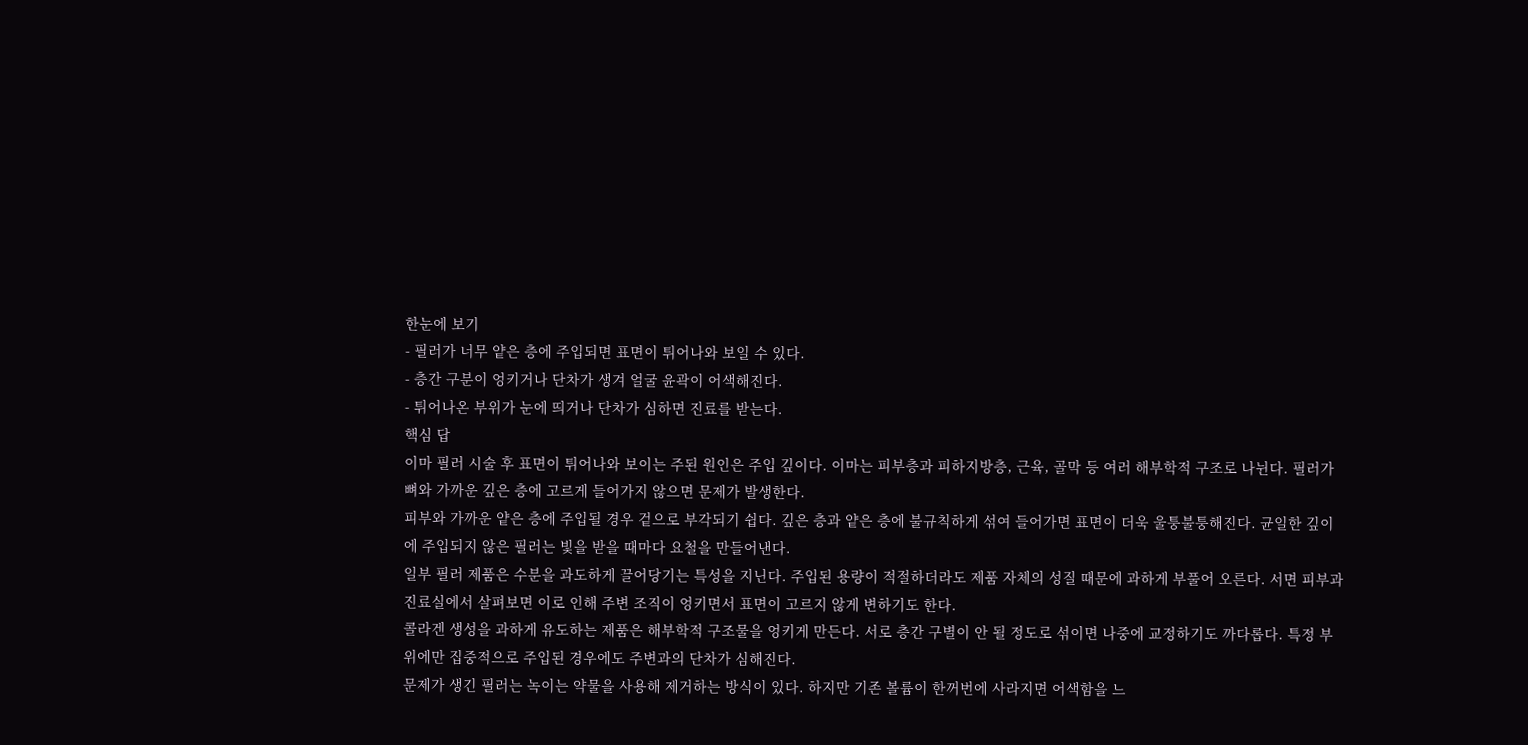한눈에 보기
- 필러가 너무 얕은 층에 주입되면 표면이 튀어나와 보일 수 있다.
- 층간 구분이 엉키거나 단차가 생겨 얼굴 윤곽이 어색해진다.
- 튀어나온 부위가 눈에 띄거나 단차가 심하면 진료를 받는다.
핵심 답
이마 필러 시술 후 표면이 튀어나와 보이는 주된 원인은 주입 깊이다. 이마는 피부층과 피하지방층, 근육, 골막 등 여러 해부학적 구조로 나뉜다. 필러가 뼈와 가까운 깊은 층에 고르게 들어가지 않으면 문제가 발생한다.
피부와 가까운 얕은 층에 주입될 경우 겉으로 부각되기 쉽다. 깊은 층과 얕은 층에 불규칙하게 섞여 들어가면 표면이 더욱 울퉁불퉁해진다. 균일한 깊이에 주입되지 않은 필러는 빛을 받을 때마다 요철을 만들어낸다.
일부 필러 제품은 수분을 과도하게 끌어당기는 특성을 지닌다. 주입된 용량이 적절하더라도 제품 자체의 성질 때문에 과하게 부풀어 오른다. 서면 피부과 진료실에서 살펴보면 이로 인해 주변 조직이 엉키면서 표면이 고르지 않게 변하기도 한다.
콜라겐 생성을 과하게 유도하는 제품은 해부학적 구조물을 엉키게 만든다. 서로 층간 구별이 안 될 정도로 섞이면 나중에 교정하기도 까다롭다. 특정 부위에만 집중적으로 주입된 경우에도 주변과의 단차가 심해진다.
문제가 생긴 필러는 녹이는 약물을 사용해 제거하는 방식이 있다. 하지만 기존 볼륨이 한꺼번에 사라지면 어색함을 느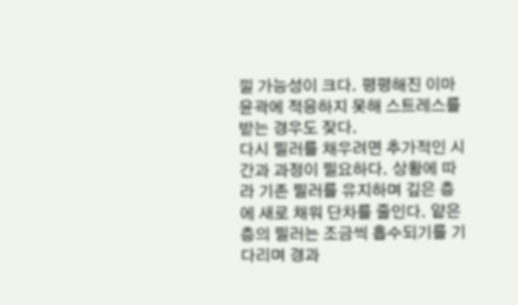낄 가능성이 크다. 평평해진 이마 윤곽에 적응하지 못해 스트레스를 받는 경우도 잦다.
다시 필러를 채우려면 추가적인 시간과 과정이 필요하다. 상황에 따라 기존 필러를 유지하며 깊은 층에 새로 채워 단차를 줄인다. 얕은 층의 필러는 조금씩 흡수되기를 기다리며 경과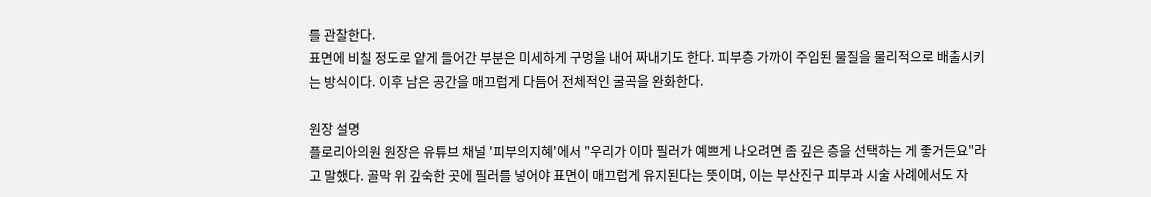를 관찰한다.
표면에 비칠 정도로 얕게 들어간 부분은 미세하게 구멍을 내어 짜내기도 한다. 피부층 가까이 주입된 물질을 물리적으로 배출시키는 방식이다. 이후 남은 공간을 매끄럽게 다듬어 전체적인 굴곡을 완화한다.

원장 설명
플로리아의원 원장은 유튜브 채널 '피부의지혜'에서 "우리가 이마 필러가 예쁘게 나오려면 좀 깊은 층을 선택하는 게 좋거든요"라고 말했다. 골막 위 깊숙한 곳에 필러를 넣어야 표면이 매끄럽게 유지된다는 뜻이며, 이는 부산진구 피부과 시술 사례에서도 자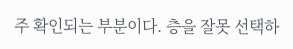주 확인되는 부분이다. 층을 잘못 선택하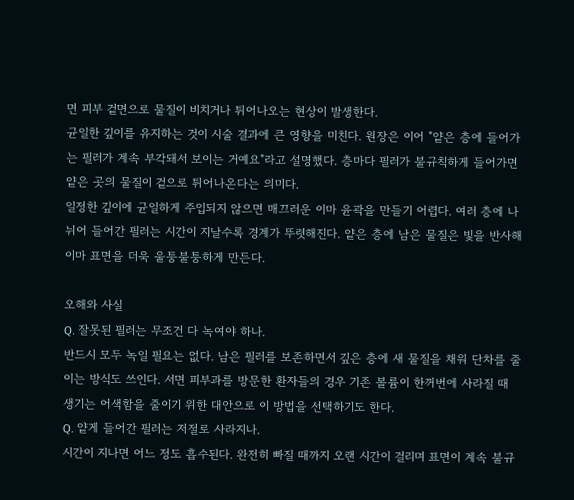면 피부 겉면으로 물질이 비치거나 튀어나오는 현상이 발생한다.
균일한 깊이를 유지하는 것이 시술 결과에 큰 영향을 미친다. 원장은 이어 "얕은 층에 들어가는 필러가 계속 부각돼서 보이는 거예요"라고 설명했다. 층마다 필러가 불규칙하게 들어가면 얕은 곳의 물질이 겉으로 튀어나온다는 의미다.
일정한 깊이에 균일하게 주입되지 않으면 매끄러운 이마 윤곽을 만들기 어렵다. 여러 층에 나뉘어 들어간 필러는 시간이 지날수록 경계가 뚜렷해진다. 얕은 층에 남은 물질은 빛을 반사해 이마 표면을 더욱 울퉁불퉁하게 만든다.

오해와 사실
Q. 잘못된 필러는 무조건 다 녹여야 하나.
반드시 모두 녹일 필요는 없다. 남은 필러를 보존하면서 깊은 층에 새 물질을 채워 단차를 줄이는 방식도 쓰인다. 서면 피부과를 방문한 환자들의 경우 기존 볼륨이 한꺼번에 사라질 때 생기는 어색함을 줄이기 위한 대안으로 이 방법을 선택하기도 한다.
Q. 얕게 들어간 필러는 저절로 사라지나.
시간이 지나면 어느 정도 흡수된다. 완전히 빠질 때까지 오랜 시간이 걸리며 표면이 계속 불규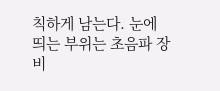칙하게 남는다. 눈에 띄는 부위는 초음파 장비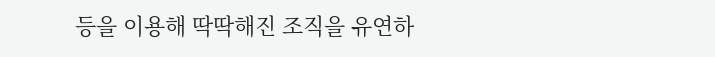등을 이용해 딱딱해진 조직을 유연하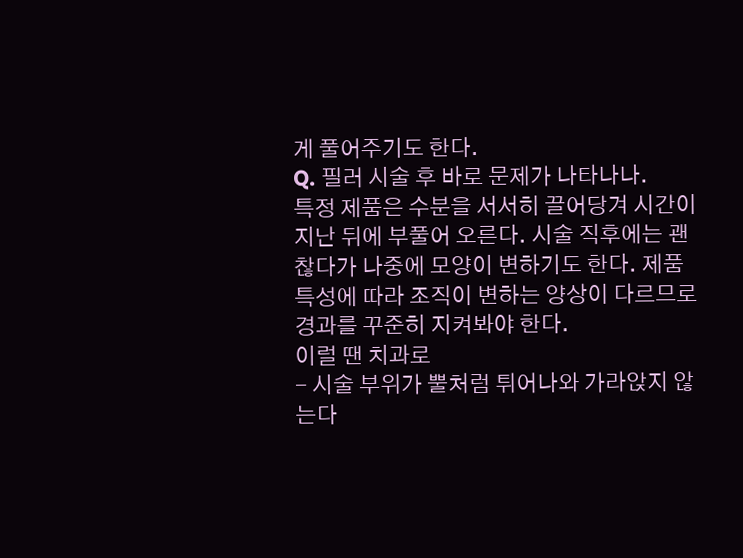게 풀어주기도 한다.
Q. 필러 시술 후 바로 문제가 나타나나.
특정 제품은 수분을 서서히 끌어당겨 시간이 지난 뒤에 부풀어 오른다. 시술 직후에는 괜찮다가 나중에 모양이 변하기도 한다. 제품 특성에 따라 조직이 변하는 양상이 다르므로 경과를 꾸준히 지켜봐야 한다.
이럴 땐 치과로
- 시술 부위가 뿔처럼 튀어나와 가라앉지 않는다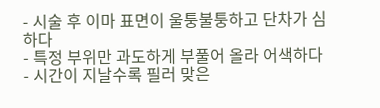- 시술 후 이마 표면이 울퉁불퉁하고 단차가 심하다
- 특정 부위만 과도하게 부풀어 올라 어색하다
- 시간이 지날수록 필러 맞은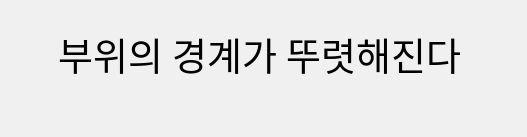부위의 경계가 뚜렷해진다